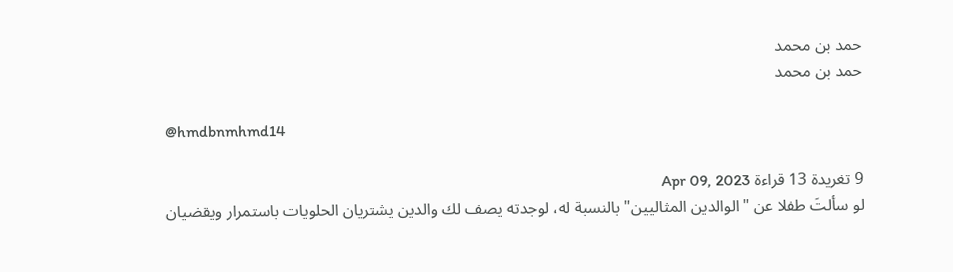حمد بن محمد
حمد بن محمد

@hmdbnmhmd14

9 تغريدة 13 قراءة Apr 09, 2023
لو سألتَ طفلا عن "الوالدين المثاليين" بالنسبة له، لوجدته يصف لك والدين يشتريان الحلويات باستمرار ويقضيان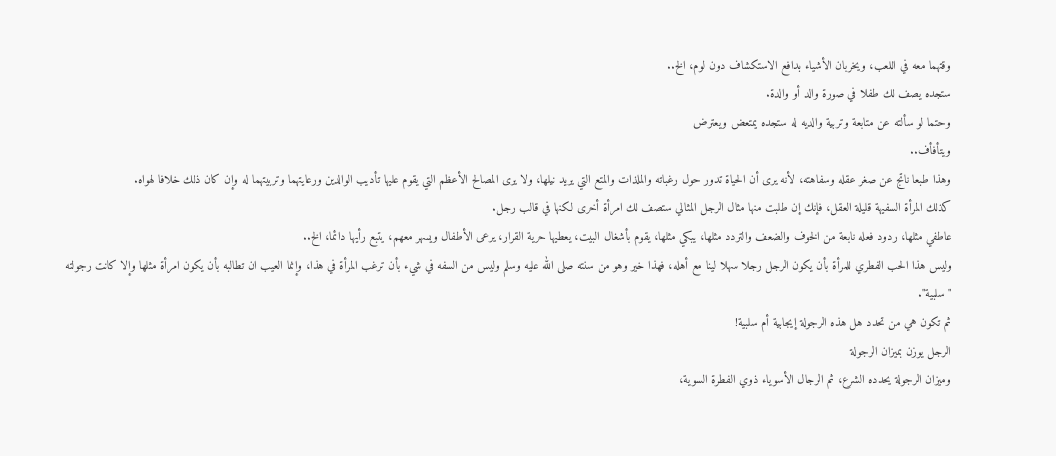وقتهما معه في اللعب، ويخربان الأشياء بدافع الاستكشاف دون لوم، الخ..
ستجده يصف لك طفلا في صورة والد أو والدة.
وحتما لو سألته عن متابعة وتربية والديه له ستجده يمتعض ويعترض
ويتأفأف..
وهذا طبعا ناتج عن صغر عقله وسفاهته، لأنه يرى أن الحياة تدور حول رغباته والملذات والمتع التي يريد نيلها، ولا يرى المصالح الأعظم التي يقوم عليها تأديب الوالدين ورعايتهما وتربيتهما له وإن كان ذلك خلافا لهواه.
كذلك المرأة السفيهة قليلة العقل، فإنك إن طلبت منها مثال الرجل المثالي ستصف لك امرأة أخرى لكنها في قالب رجل.
عاطفي مثلها، ردود فعله نابعة من الخوف والضعف والتردد مثلها، يبكي مثلها، يقوم بأشغال البيت، يعطيها حرية القرار، يرعى الأطفال ويسهر معهم، يتبع رأيها دائما، الخ..
وليس هذا الحب الفطري للمرأة بأن يكون الرجل رجلا سهلا لينا مع أهله، فهذا خير وهو من سنته صلى الله عليه وسلم وليس من السفه في شيء بأن ترغب المرأة في هذا، وإنما العيب ان تطالبه بأن يكون امرأة مثلها وإلا كانت رجولته "سلبية".
ثم تكون هي من تحدد هل هذه الرجولة إيجابية أم سلبية!
الرجل يوزن بميزان الرجولة
وميزان الرجولة يحدده الشرع، ثم الرجال الأسوياء ذوي الفطرة السوية،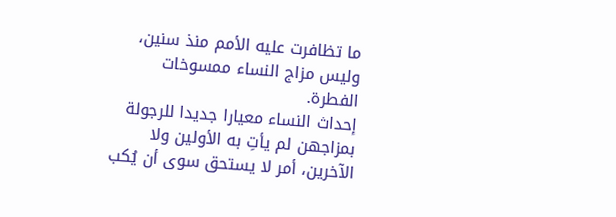ما تظافرت عليه الأمم منذ سنين، وليس مزاج النساء ممسوخات الفطرة.
إحداث النساء معيارا جديدا للرجولة بمزاجهن لم يأتِ به الأولين ولا
الآخرين، أمر لا يستحق سوى أن يُكب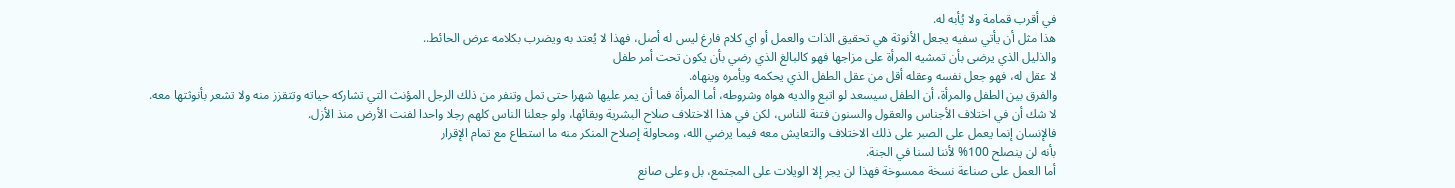في أقرب قمامة ولا يُأبه له.
هذا مثل أن يأتي سفيه يجعل الأنوثة هي تحقيق الذات والعمل أو اي كلام فارغ ليس له أصل، فهذا لا يُعتد به ويضرب بكلامه عرض الحائط..
والذليل الذي يرضى بأن تمشيه المرأة على مزاجها فهو كالبالغ الذي رضي بأن يكون تحت أمر طفل
لا عقل له، فهو جعل نفسه وعقله أقل من عقل الطفل الذي يحكمه ويأمره وينهاه.
والفرق بين الطفل والمرأة، أن الطفل سيسعد لو اتبع والديه هواه وشروطه، أما المرأة فما أن يمر عليها شهرا حتى تمل وتنفر من ذلك الرجل المؤنث التي تشاركه حياته وتتقزز منه ولا تشعر بأنوثتها معه.
لا شك أن في اختلاف الأجناس والعقول والسنون فتنة للناس، لكن في هذا الاختلاف صلاح البشرية وبقائها، ولو جعلنا الناس كلهم رجلا واحدا لفنت الأرض منذ الأزل.
فالإنسان إنما يعمل على الصبر على ذلك الاختلاف والتعايش معه فيما يرضي الله، ومحاولة إصلاح المنكر منه ما استطاع مع تمام الإقرار
بأنه لن ينصلح 100% لأننا لسنا في الجنة.
أما العمل على صناعة نسخة ممسوخة فهذا لن يجر إلا الويلات على المجتمع، بل وعلى صانع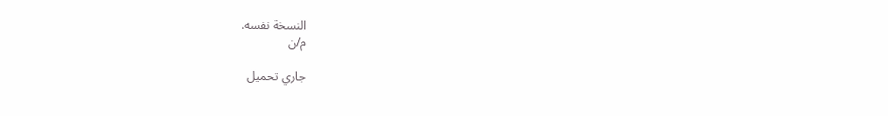النسخة نفسه.
م/ن

جاري تحميل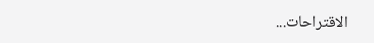الاقتراحات...